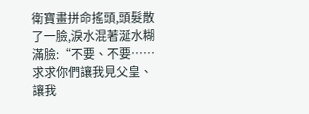衛寶畫拼命搖頭,頭髮散了一臉,淚水混著涎水糊滿臉:“不要、不要……求求你們讓我見父皇、讓我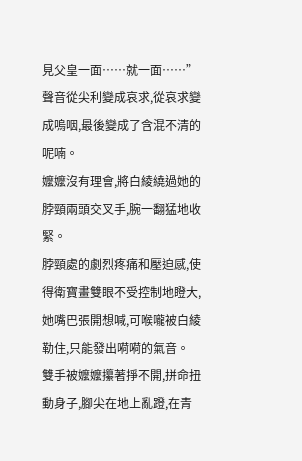見父皇一面……就一面……”
聲音從尖利變成哀求,從哀求變成嗚咽,最後變成了含混不清的呢喃。
嬤嬤沒有理會,將白綾繞過她的脖頸兩頭交叉手,腕一翻猛地收緊。
脖頸處的劇烈疼痛和壓迫感,使得衛寶畫雙眼不受控制地瞪大,她嘴巴張開想喊,可喉嚨被白綾勒住,只能發出嗬嗬的氣音。
雙手被嬤嬤攥著掙不開,拼命扭動身子,腳尖在地上亂蹬,在青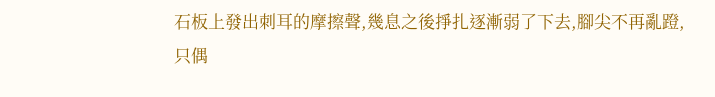石板上發出刺耳的摩擦聲,幾息之後掙扎逐漸弱了下去,腳尖不再亂蹬,只偶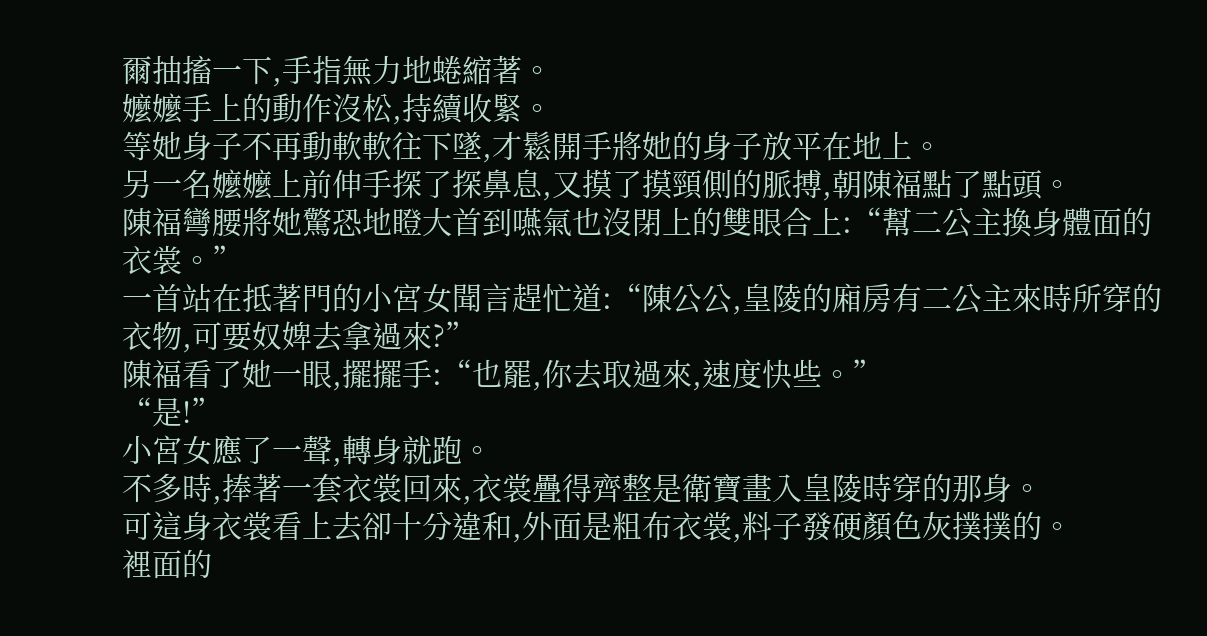爾抽搐一下,手指無力地蜷縮著。
嬤嬤手上的動作沒松,持續收緊。
等她身子不再動軟軟往下墜,才鬆開手將她的身子放平在地上。
另一名嬤嬤上前伸手探了探鼻息,又摸了摸頸側的脈搏,朝陳福點了點頭。
陳福彎腰將她驚恐地瞪大首到嚥氣也沒閉上的雙眼合上:“幫二公主換身體面的衣裳。”
一首站在抵著門的小宮女聞言趕忙道:“陳公公,皇陵的廂房有二公主來時所穿的衣物,可要奴婢去拿過來?”
陳福看了她一眼,擺擺手:“也罷,你去取過來,速度快些。”
“是!”
小宮女應了一聲,轉身就跑。
不多時,捧著一套衣裳回來,衣裳疊得齊整是衛寶畫入皇陵時穿的那身。
可這身衣裳看上去卻十分違和,外面是粗布衣裳,料子發硬顏色灰撲撲的。
裡面的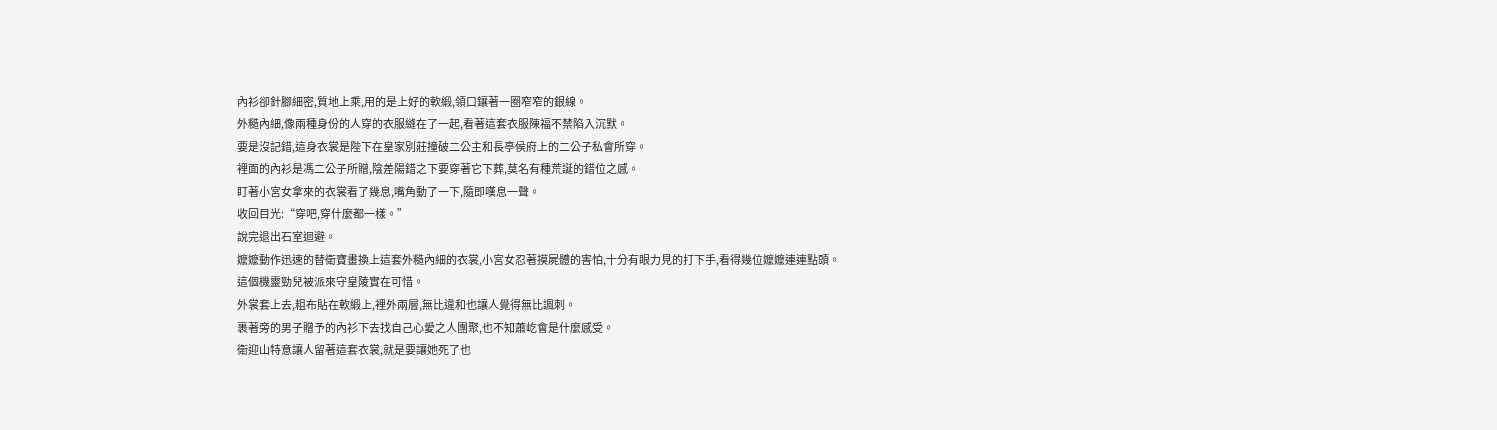內衫卻針腳細密,質地上乘,用的是上好的軟緞,領口鑲著一圈窄窄的銀線。
外糙內細,像兩種身份的人穿的衣服縫在了一起,看著這套衣服陳福不禁陷入沉默。
要是沒記錯,這身衣裳是陛下在皇家別莊撞破二公主和長亭侯府上的二公子私會所穿。
裡面的內衫是馮二公子所贈,陰差陽錯之下要穿著它下葬,莫名有種荒誕的錯位之感。
盯著小宮女拿來的衣裳看了幾息,嘴角動了一下,隨即嘆息一聲。
收回目光:“穿吧,穿什麼都一樣。”
說完退出石室迴避。
嬤嬤動作迅速的替衛寶畫換上這套外糙內細的衣裳,小宮女忍著摸屍體的害怕,十分有眼力見的打下手,看得幾位嬤嬤連連點頭。
這個機靈勁兒被派來守皇陵實在可惜。
外裳套上去,粗布貼在軟緞上,裡外兩層,無比違和也讓人覺得無比諷刺。
裹著旁的男子贈予的內衫下去找自己心愛之人團聚,也不知蕭屹會是什麼感受。
衛迎山特意讓人留著這套衣裳,就是要讓她死了也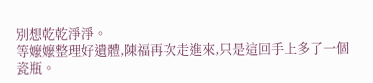別想乾乾淨淨。
等嬤嬤整理好遺體,陳福再次走進來,只是這回手上多了一個瓷瓶。